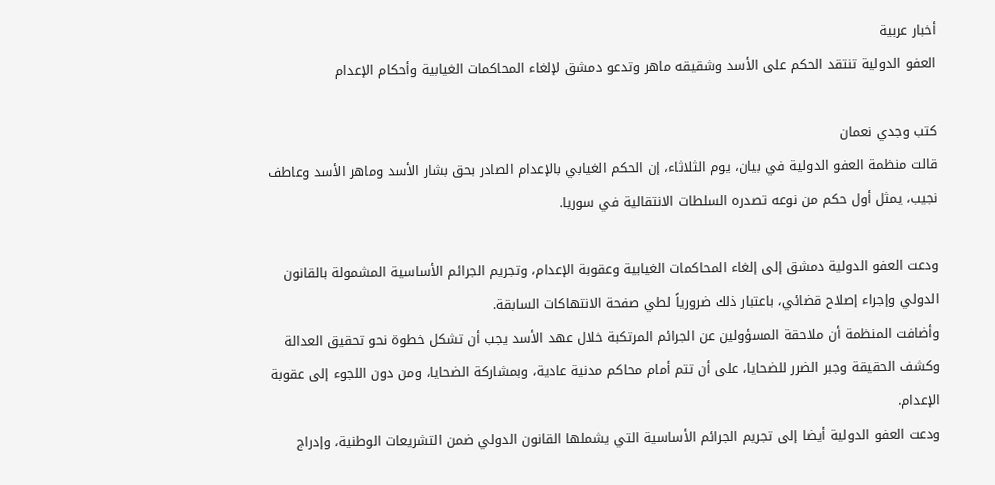أخبار عربية
العفو الدولية تنتقد الحكم على الأسد وشقيقه ماهر وتدعو دمشق لإلغاء المحاكمات الغيابية وأحكام الإعدام

كتب وجدي نعمان
قالت منظمة العفو الدولية في بيان، يوم الثلاثاء، إن الحكم الغيابي بالإعدام الصادر بحق بشار الأسد وماهر الأسد وعاطف نجيب، يمثل أول حكم من نوعه تصدره السلطات الانتقالية في سوريا.

ودعت العفو الدولية دمشق إلى إلغاء المحاكمات الغيابية وعقوبة الإعدام، وتجريم الجرائم الأساسية المشمولة بالقانون الدولي وإجراء إصلاح قضائي، باعتبار ذلك ضرورياً لطي صفحة الانتهاكات السابقة.
وأضافت المنظمة أن ملاحقة المسؤولين عن الجرائم المرتكبة خلال عهد الأسد يجب أن تشكل خطوة نحو تحقيق العدالة وكشف الحقيقة وجبر الضرر للضحايا، على أن تتم أمام محاكم مدنية عادية، وبمشاركة الضحايا، ومن دون اللجوء إلى عقوبة الإعدام.
ودعت العفو الدولية أيضا إلى تجريم الجرائم الأساسية التي يشملها القانون الدولي ضمن التشريعات الوطنية، وإدراج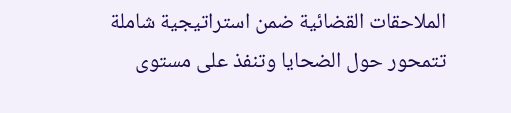الملاحقات القضائية ضمن استراتيجية شاملة تتمحور حول الضحايا وتنفذ على مستوى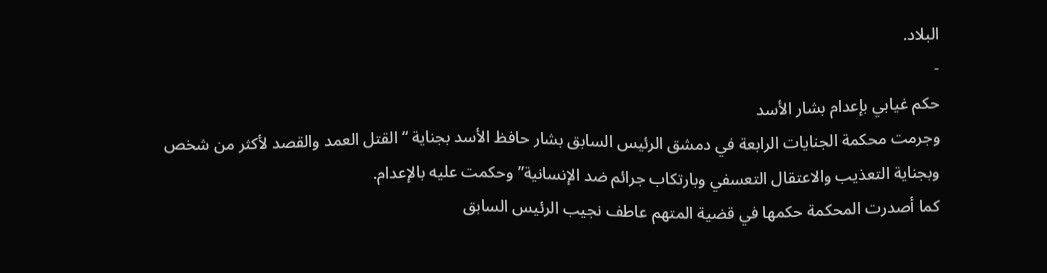البلاد.
-
حكم غيابي بإعدام بشار الأسد
وجرمت محكمة الجنايات الرابعة في دمشق الرئيس السابق بشار حافظ الأسد بجناية “القتل العمد والقصد لأكثر من شخص وبجناية التعذيب والاعتقال التعسفي وبارتكاب جرائم ضد الإنسانية” وحكمت عليه بالإعدام.
كما أصدرت المحكمة حكمها في قضية المتهم عاطف نجيب الرئيس السابق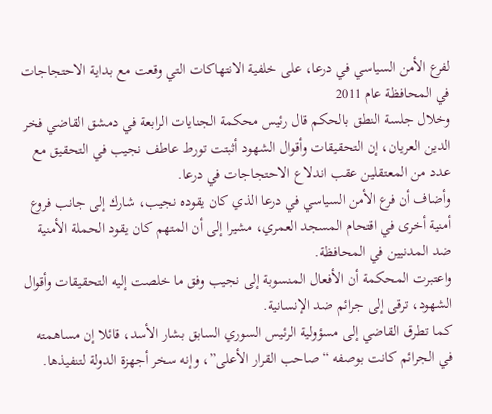لفرع الأمن السياسي في درعا، على خلفية الانتهاكات التي وقعت مع بداية الاحتجاجات في المحافظة عام 2011
وخلال جلسة النطق بالحكم قال رئيس محكمة الجنايات الرابعة في دمشق القاضي فخر الدين العريان، إن التحقيقات وأقوال الشهود أثبتت تورط عاطف نجيب في التحقيق مع عدد من المعتقلين عقب اندلاع الاحتجاجات في درعا.
وأضاف أن فرع الأمن السياسي في درعا الذي كان يقوده نجيب، شارك إلى جانب فروع أمنية أخرى في اقتحام المسجد العمري، مشيرا إلى أن المتهم كان يقود الحملة الأمنية ضد المدنيين في المحافظة.
واعتبرت المحكمة أن الأفعال المنسوبة إلى نجيب وفق ما خلصت إليه التحقيقات وأقوال الشهود، ترقى إلى جرائم ضد الإنسانية.
كما تطرق القاضي إلى مسؤولية الرئيس السوري السابق بشار الأسد، قائلا إن مساهمته في الجرائم كانت بوصفه “صاحب القرار الأعلى”، وإنه سخر أجهزة الدولة لتنفيذها.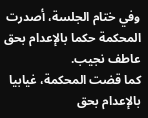وفي ختام الجلسة، أصدرت المحكمة حكما بالإعدام بحق عاطف نجيب.
كما قضت المحكمة، غيابيا بالإعدام بحق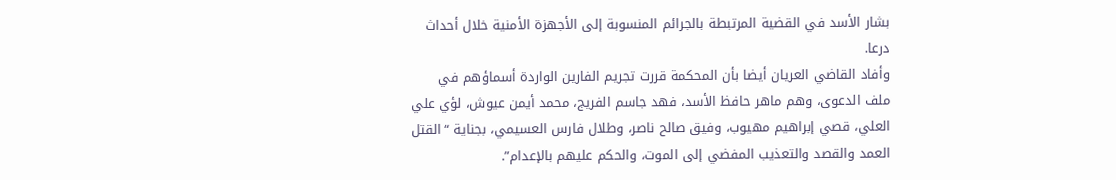بشار الأسد في القضية المرتبطة بالجرائم المنسوبة إلى الأجهزة الأمنية خلال أحداث درعا.
وأفاد القاضي العريان أيضا بأن المحكمة قررت تجريم الفارين الواردة أسماؤهم في ملف الدعوى، وهم ماهر حافظ الأسد، فهد جاسم الفريج، محمد أيمن عيوش، لؤي علي العلي، قصي إبراهيم مهيوب، وفيق صالح ناصر، وطلال فارس العسيمي، بجناية “القتل العمد والقصد والتعذيب المفضي إلى الموت، والحكم عليهم بالإعدام”.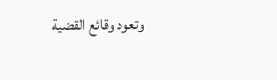وتعود وقائع القضية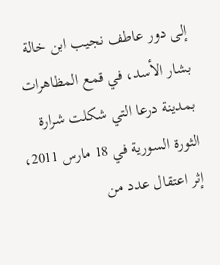إلى دور عاطف نجيب ابن خالة بشار الأسد، في قمع المظاهرات بمدينة درعا التي شكلت شرارة الثورة السورية في 18 مارس 2011، إثر اعتقال عدد من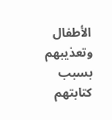الأطفال وتعذيبهم بسبب كتابتهم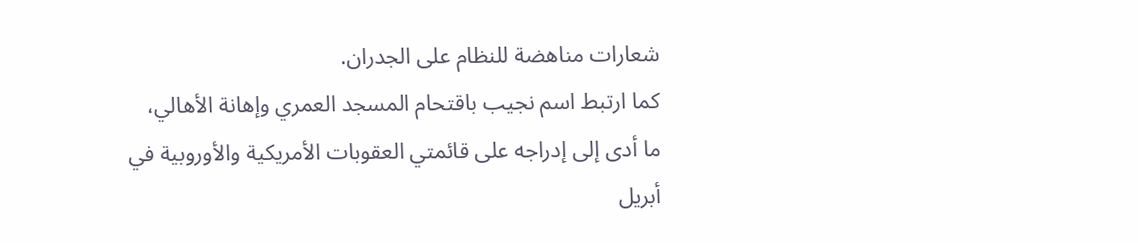شعارات مناهضة للنظام على الجدران.
كما ارتبط اسم نجيب باقتحام المسجد العمري وإهانة الأهالي، ما أدى إلى إدراجه على قائمتي العقوبات الأمريكية والأوروبية في أبريل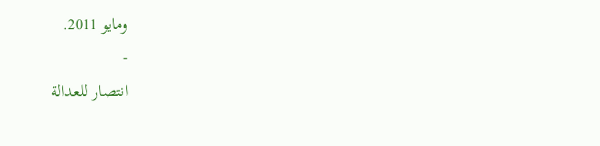ومايو 2011.
-
انتصار للعدالة